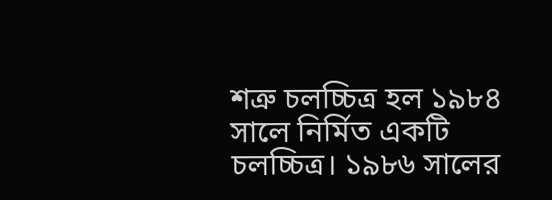শত্রু চলচ্চিত্র হল ১৯৮৪ সালে নির্মিত একটি চলচ্চিত্র। ১৯৮৬ সালের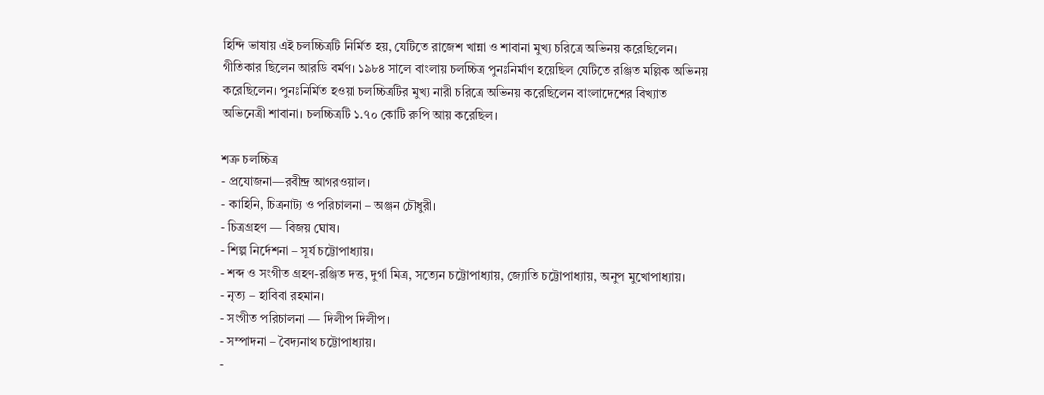হিন্দি ভাষায় এই চলচ্চিত্রটি নির্মিত হয়, যেটিতে রাজেশ খান্না ও শাবানা মুখ্য চরিত্রে অভিনয় করেছিলেন। গীতিকার ছিলেন আরডি বর্মণ। ১৯৮৪ সালে বাংলায় চলচ্চিত্র পুনঃনির্মাণ হয়েছিল যেটিতে রঞ্জিত মল্লিক অভিনয় করেছিলেন। পুনঃনির্মিত হওয়া চলচ্চিত্রটির মুখ্য নারী চরিত্রে অভিনয় করেছিলেন বাংলাদেশের বিখ্যাত অভিনেত্রী শাবানা। চলচ্চিত্রটি ১.৭০ কোটি রুপি আয় করেছিল।

শত্রু চলচ্চিত্র
- প্রযোজনা—রবীন্দ্র আগরওয়াল।
- কাহিনি, চিত্রনাট্য ও পরিচালনা – অঞ্জন চৌধুরী।
- চিত্রগ্রহণ — বিজয় ঘোষ।
- শিল্প নির্দেশনা – সূর্য চট্টোপাধ্যায়।
- শব্দ ও সংগীত গ্রহণ-রঞ্জিত দত্ত, দুর্গা মিত্র, সত্যেন চট্টোপাধ্যায়, জ্যোতি চট্টোপাধ্যায়, অনুপ মুখোপাধ্যায়।
- নৃত্য – হাবিবা রহমান।
- সংগীত পরিচালনা — দিলীপ দিলীপ।
- সম্পাদনা – বৈদ্যনাথ চট্টোপাধ্যায়।
-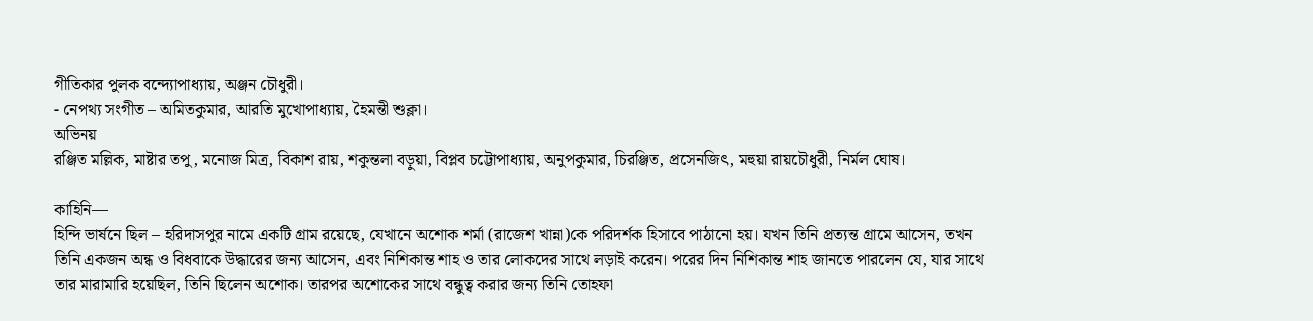গীতিকার পুলক বন্দ্যোপাধ্যায়, অঞ্জন চৌধুরী।
- নেপথ্য সংগীত – অমিতকুমার, আরতি মুখোপাধ্যায়, হৈমন্তী শুক্লা।
অভিনয়
রঞ্জিত মল্লিক, মাষ্টার তপু, মনোজ মিত্র, বিকাশ রায়, শকুন্তলা বড়ুয়া, বিপ্লব চট্টোপাধ্যায়, অনুপকুমার, চিরঞ্জিত, প্রসেনজিৎ, মহুয়া রায়চৌধুরী, নির্মল ঘোষ।

কাহিনি—
হিন্দি ভার্ষনে ছিল – হরিদাসপুর নামে একটি গ্রাম রয়েছে, যেখানে অশোক শর্মা (রাজেশ খান্না)কে পরিদর্শক হিসাবে পাঠানো হয়। যখন তিনি প্রত্যন্ত গ্রামে আসেন, তখন তিনি একজন অন্ধ ও বিধবাকে উদ্ধারের জন্য আসেন, এবং নিশিকান্ত শাহ ও তার লোকদের সাথে লড়াই করেন। পরের দিন নিশিকান্ত শাহ জানতে পারলেন যে, যার সাথে তার মারামারি হয়েছিল, তিনি ছিলেন অশোক। তারপর অশোকের সাথে বন্ধুত্ব করার জন্য তিনি তোহফা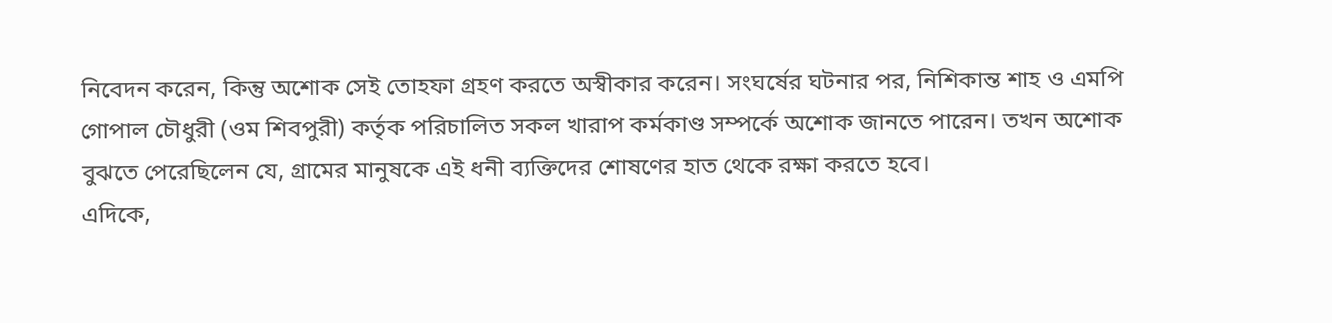নিবেদন করেন, কিন্তু অশোক সেই তোহফা গ্রহণ করতে অস্বীকার করেন। সংঘর্ষের ঘটনার পর, নিশিকান্ত শাহ ও এমপি গোপাল চৌধুরী (ওম শিবপুরী) কর্তৃক পরিচালিত সকল খারাপ কর্মকাণ্ড সম্পর্কে অশোক জানতে পারেন। তখন অশোক বুঝতে পেরেছিলেন যে, গ্রামের মানুষকে এই ধনী ব্যক্তিদের শোষণের হাত থেকে রক্ষা করতে হবে।
এদিকে,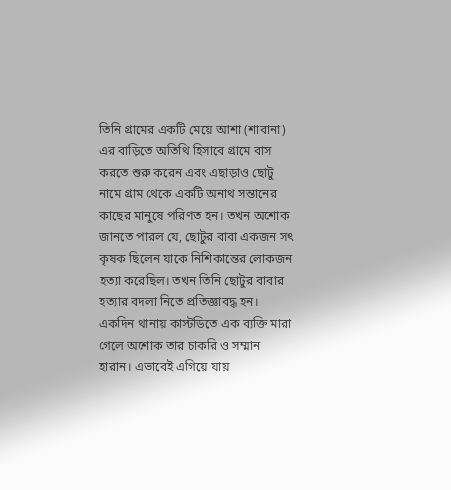তিনি গ্রামের একটি মেয়ে আশা (শাবানা) এর বাড়িতে অতিথি হিসাবে গ্রামে বাস করতে শুরু করেন এবং এছাড়াও ছোটু নামে গ্রাম থেকে একটি অনাথ সন্তানের কাছের মানুষে পরিণত হন। তখন অশোক জানতে পারল যে, ছোটুর বাবা একজন সৎ কৃষক ছিলেন যাকে নিশিকান্তের লোকজন হত্যা করেছিল। তখন তিনি ছোটুর বাবার হত্যার বদলা নিতে প্রতিজ্ঞাবদ্ধ হন।
একদিন থানায় কাস্টডিতে এক ব্যক্তি মারা গেলে অশোক তার চাকরি ও সম্মান হারান। এভাবেই এগিয়ে যায়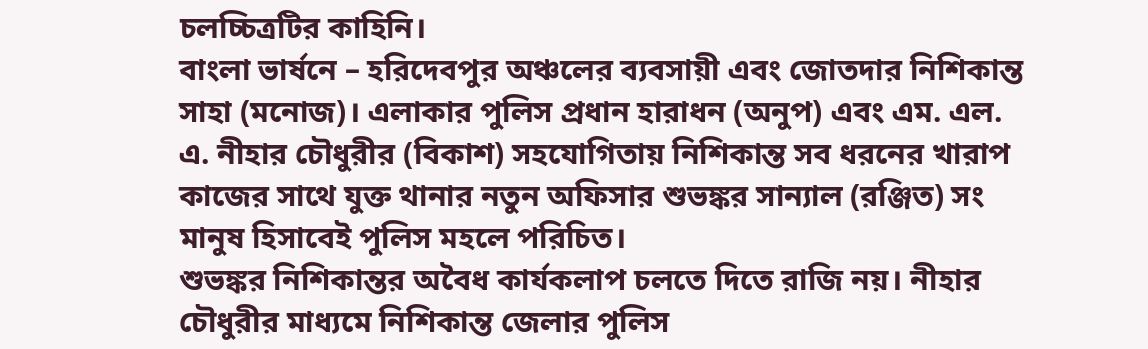চলচ্চিত্রটির কাহিনি।
বাংলা ভার্ষনে – হরিদেবপুর অঞ্চলের ব্যবসায়ী এবং জোতদার নিশিকান্ত সাহা (মনোজ)। এলাকার পুলিস প্রধান হারাধন (অনুপ) এবং এম. এল. এ. নীহার চৌধুরীর (বিকাশ) সহযোগিতায় নিশিকান্ত সব ধরনের খারাপ কাজের সাথে যুক্ত থানার নতুন অফিসার শুভঙ্কর সান্যাল (রঞ্জিত) সং মানুষ হিসাবেই পুলিস মহলে পরিচিত।
শুভঙ্কর নিশিকান্তর অবৈধ কার্যকলাপ চলতে দিতে রাজি নয়। নীহার চৌধুরীর মাধ্যমে নিশিকান্ত জেলার পুলিস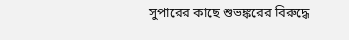সুপারের কাছে শুভঙ্করের বিরুদ্ধে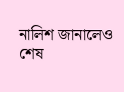নালিশ জানালেও শেষ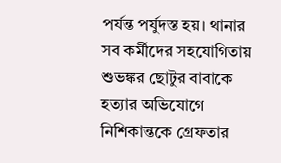পর্যন্ত পর্যুদস্ত হয়। থানার সব কর্মীদের সহযোগিতায় শুভঙ্কর ছোটুর বাবাকে হত্যার অভিযোগে নিশিকান্তকে গ্রেফতার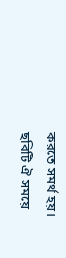করতে সমর্থ হয়।
ছবিটি ঐ সময়ে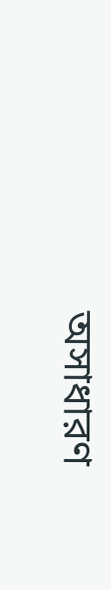অসাধারণ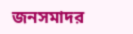জনসমাদর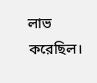লাভ করেছিল।